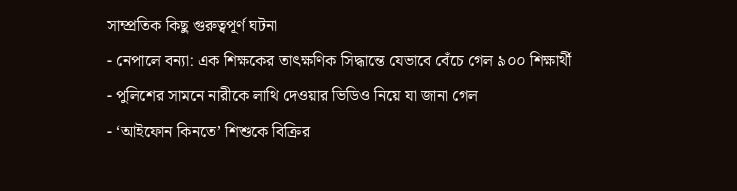সাম্প্রতিক কিছু গুরুত্বপূর্ণ ঘটনা
- নেপালে বন্যা: এক শিক্ষকের তাৎক্ষণিক সিদ্ধান্তে যেভাবে বেঁচে গেল ৯০০ শিক্ষার্থী
- পুলিশের সামনে নারীকে লাথি দেওয়ার ভিডিও নিয়ে যা জানা গেল
- ‘আইফোন কিনতে’ শিশুকে বিক্রির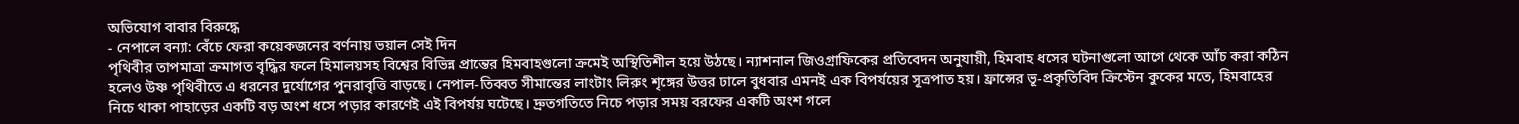অভিযোগ বাবার বিরুদ্ধে
- নেপালে বন্যা: বেঁচে ফেরা কয়েকজনের বর্ণনায় ভয়াল সেই দিন
পৃথিবীর তাপমাত্রা ক্রমাগত বৃদ্ধির ফলে হিমালয়সহ বিশ্বের বিভিন্ন প্রান্তের হিমবাহগুলো ক্রমেই অস্থিতিশীল হয়ে উঠছে। ন্যাশনাল জিওগ্রাফিকের প্রতিবেদন অনুযায়ী, হিমবাহ ধসের ঘটনাগুলো আগে থেকে আঁচ করা কঠিন হলেও উষ্ণ পৃথিবীতে এ ধরনের দুর্যোগের পুনরাবৃত্তি বাড়ছে। নেপাল-তিব্বত সীমান্তের লাংটাং লিরুং শৃঙ্গের উত্তর ঢালে বুধবার এমনই এক বিপর্যয়ের সূত্রপাত হয়। ফ্রান্সের ভূ-প্রকৃতিবিদ ক্রিস্টেন কুকের মতে, হিমবাহের নিচে থাকা পাহাড়ের একটি বড় অংশ ধসে পড়ার কারণেই এই বিপর্যয় ঘটেছে। দ্রুতগতিতে নিচে পড়ার সময় বরফের একটি অংশ গলে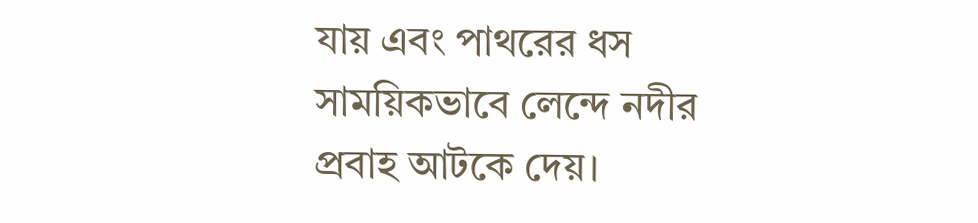যায় এবং পাথরের ধস সাময়িকভাবে লেন্দে নদীর প্রবাহ আটকে দেয়।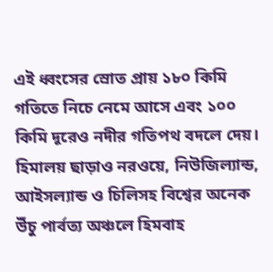এই ধ্বংসের স্রোত প্রায় ১৮০ কিমি গতিতে নিচে নেমে আসে এবং ১০০ কিমি দূরেও নদীর গতিপথ বদলে দেয়।
হিমালয় ছাড়াও নরওয়ে, নিউজিল্যান্ড, আইসল্যান্ড ও চিলিসহ বিশ্বের অনেক উঁচু পার্বত্য অঞ্চলে হিমবাহ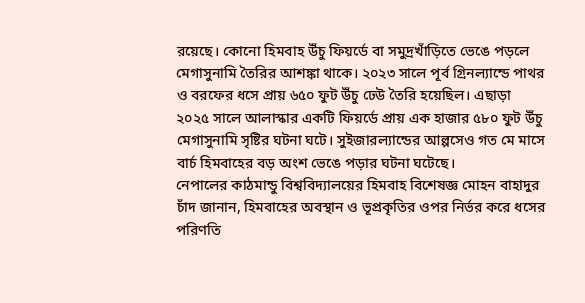রয়েছে। কোনো হিমবাহ উঁচু ফিয়র্ডে বা সমুদ্রখাঁড়িতে ভেঙে পড়লে মেগাসুনামি তৈরির আশঙ্কা থাকে। ২০২৩ সালে পূর্ব গ্রিনল্যান্ডে পাথর ও বরফের ধসে প্রায় ৬৫০ ফুট উঁচু ঢেউ তৈরি হয়েছিল। এছাড়া ২০২৫ সালে আলাস্কার একটি ফিয়র্ডে প্রায় এক হাজার ৫৮০ ফুট উঁচু মেগাসুনামি সৃষ্টির ঘটনা ঘটে। সুইজারল্যান্ডের আল্পসেও গত মে মাসে বার্চ হিমবাহের বড় অংশ ভেঙে পড়ার ঘটনা ঘটেছে।
নেপালের কাঠমান্ডু বিশ্ববিদ্যালয়ের হিমবাহ বিশেষজ্ঞ মোহন বাহাদুর চাঁদ জানান, হিমবাহের অবস্থান ও ভূপ্রকৃতির ওপর নির্ভর করে ধসের পরিণতি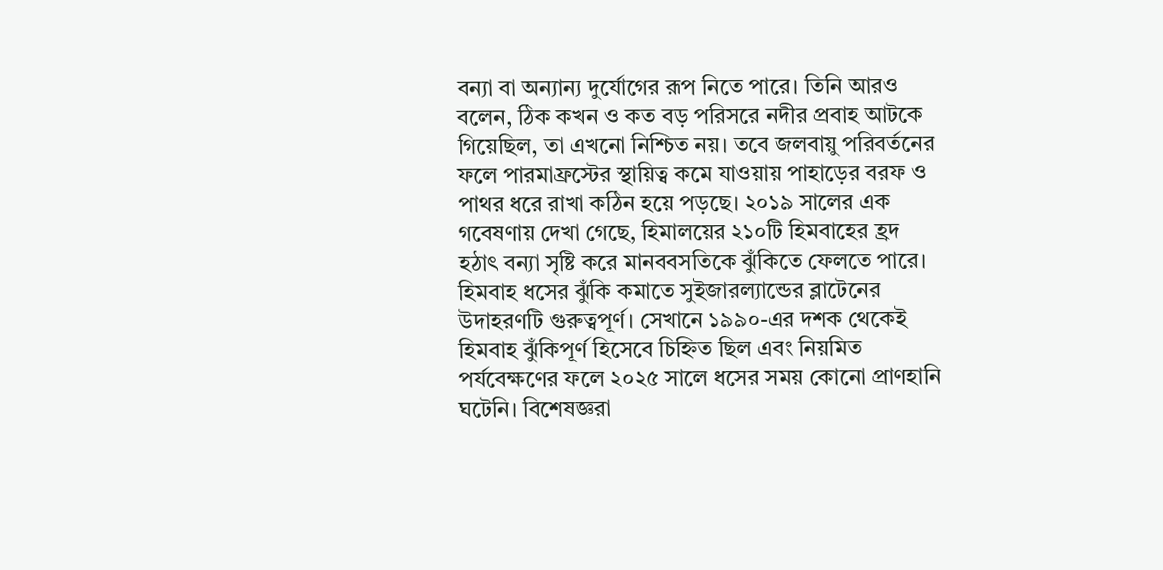বন্যা বা অন্যান্য দুর্যোগের রূপ নিতে পারে। তিনি আরও বলেন, ঠিক কখন ও কত বড় পরিসরে নদীর প্রবাহ আটকে গিয়েছিল, তা এখনো নিশ্চিত নয়। তবে জলবায়ু পরিবর্তনের ফলে পারমাফ্রস্টের স্থায়িত্ব কমে যাওয়ায় পাহাড়ের বরফ ও পাথর ধরে রাখা কঠিন হয়ে পড়ছে। ২০১৯ সালের এক গবেষণায় দেখা গেছে, হিমালয়ের ২১০টি হিমবাহের হ্রদ হঠাৎ বন্যা সৃষ্টি করে মানববসতিকে ঝুঁকিতে ফেলতে পারে।
হিমবাহ ধসের ঝুঁকি কমাতে সুইজারল্যান্ডের ব্লাটেনের উদাহরণটি গুরুত্বপূর্ণ। সেখানে ১৯৯০-এর দশক থেকেই হিমবাহ ঝুঁকিপূর্ণ হিসেবে চিহ্নিত ছিল এবং নিয়মিত পর্যবেক্ষণের ফলে ২০২৫ সালে ধসের সময় কোনো প্রাণহানি ঘটেনি। বিশেষজ্ঞরা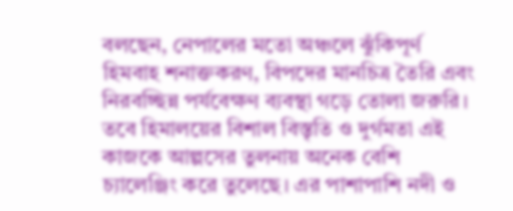বলছেন, নেপালের মতো অঞ্চলে ঝুঁকিপূর্ণ হিমবাহ শনাক্তকরণ, বিপদের মানচিত্র তৈরি এবং নিরবচ্ছিন্ন পর্যবেক্ষণ ব্যবস্থা গড়ে তোলা জরুরি। তবে হিমালয়ের বিশাল বিস্তৃতি ও দুর্গমতা এই কাজকে আল্পসের তুলনায় অনেক বেশি চ্যালেঞ্জিং করে তুলেছে। এর পাশাপাশি নদী ও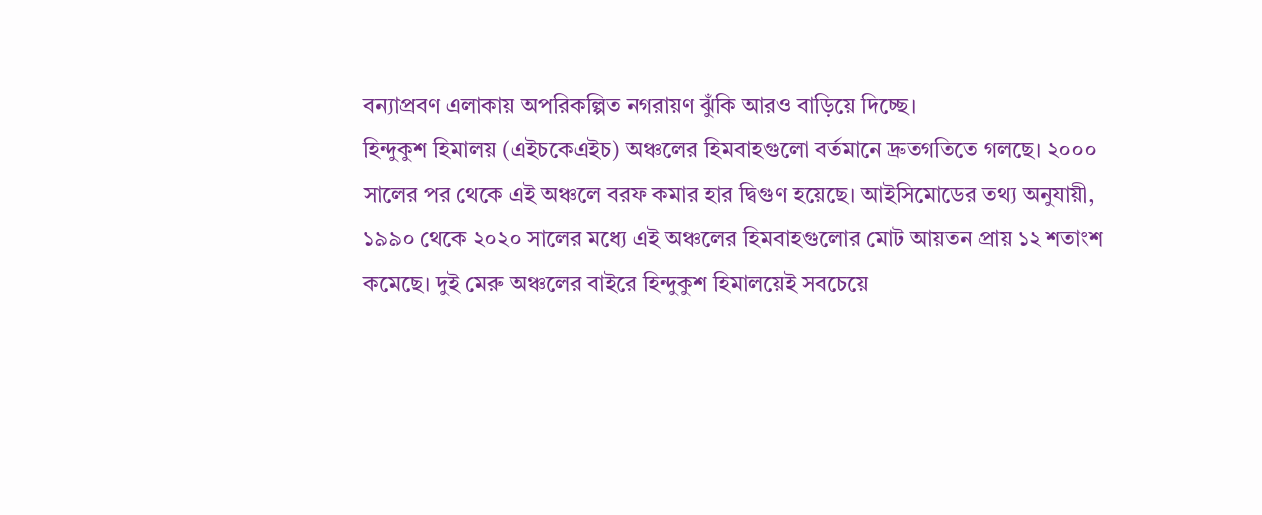বন্যাপ্রবণ এলাকায় অপরিকল্পিত নগরায়ণ ঝুঁকি আরও বাড়িয়ে দিচ্ছে।
হিন্দুকুশ হিমালয় (এইচকেএইচ) অঞ্চলের হিমবাহগুলো বর্তমানে দ্রুতগতিতে গলছে। ২০০০ সালের পর থেকে এই অঞ্চলে বরফ কমার হার দ্বিগুণ হয়েছে। আইসিমোডের তথ্য অনুযায়ী, ১৯৯০ থেকে ২০২০ সালের মধ্যে এই অঞ্চলের হিমবাহগুলোর মোট আয়তন প্রায় ১২ শতাংশ কমেছে। দুই মেরু অঞ্চলের বাইরে হিন্দুকুশ হিমালয়েই সবচেয়ে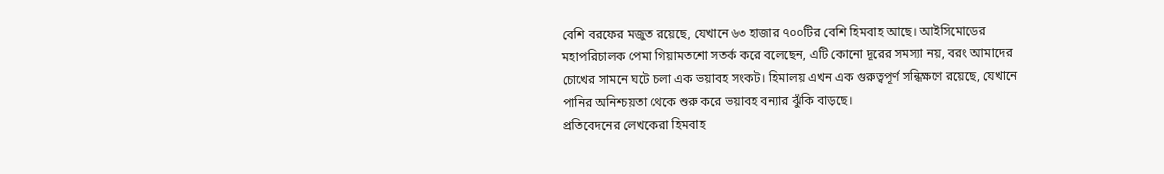বেশি বরফের মজুত রয়েছে, যেখানে ৬৩ হাজার ৭০০টির বেশি হিমবাহ আছে। আইসিমোডের মহাপরিচালক পেমা গিয়ামতশো সতর্ক করে বলেছেন, এটি কোনো দূরের সমস্যা নয়, বরং আমাদের চোখের সামনে ঘটে চলা এক ভয়াবহ সংকট। হিমালয় এখন এক গুরুত্বপূর্ণ সন্ধিক্ষণে রয়েছে, যেখানে পানির অনিশ্চয়তা থেকে শুরু করে ভয়াবহ বন্যার ঝুঁকি বাড়ছে।
প্রতিবেদনের লেখকেরা হিমবাহ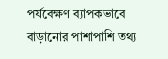পর্যবেক্ষণ ব্যাপকভাবে বাড়ানোর পাশাপাশি তথ্য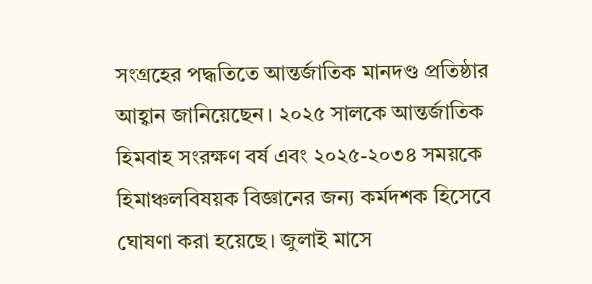সংগ্রহের পদ্ধতিতে আন্তর্জাতিক মানদণ্ড প্রতিষ্ঠার আহ্বান জানিয়েছেন। ২০২৫ সালকে আন্তর্জাতিক হিমবাহ সংরক্ষণ বর্ষ এবং ২০২৫-২০৩৪ সময়কে হিমাঞ্চলবিষয়ক বিজ্ঞানের জন্য কর্মদশক হিসেবে ঘোষণা করা হয়েছে। জুলাই মাসে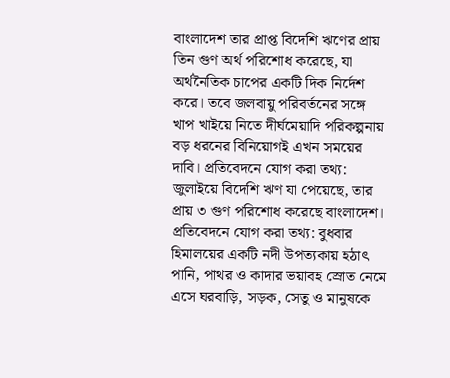বাংলাদেশ তার প্রাপ্ত বিদেশি ঋণের প্রায় তিন গুণ অর্থ পরিশোধ করেছে, যা অর্থনৈতিক চাপের একটি দিক নির্দেশ করে। তবে জলবায়ু পরিবর্তনের সঙ্গে খাপ খাইয়ে নিতে দীর্ঘমেয়াদি পরিকল্পনায় বড় ধরনের বিনিয়োগই এখন সময়ের দাবি। প্রতিবেদনে যোগ করা তথ্য: জুলাইয়ে বিদেশি ঋণ যা পেয়েছে, তার প্রায় ৩ গুণ পরিশোধ করেছে বাংলাদেশ। প্রতিবেদনে যোগ করা তথ্য: বুধবার হিমালয়ের একটি নদী উপত্যকায় হঠাৎ পানি, পাথর ও কাদার ভয়াবহ স্রোত নেমে এসে ঘরবাড়ি, সড়ক, সেতু ও মানুষকে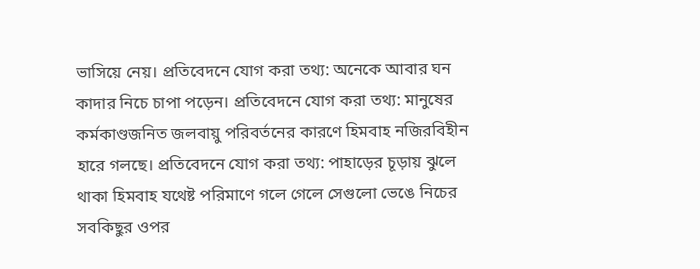ভাসিয়ে নেয়। প্রতিবেদনে যোগ করা তথ্য: অনেকে আবার ঘন কাদার নিচে চাপা পড়েন। প্রতিবেদনে যোগ করা তথ্য: মানুষের কর্মকাণ্ডজনিত জলবায়ু পরিবর্তনের কারণে হিমবাহ নজিরবিহীন হারে গলছে। প্রতিবেদনে যোগ করা তথ্য: পাহাড়ের চূড়ায় ঝুলে থাকা হিমবাহ যথেষ্ট পরিমাণে গলে গেলে সেগুলো ভেঙে নিচের সবকিছুর ওপর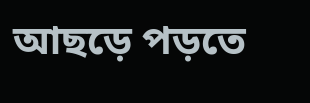আছড়ে পড়তে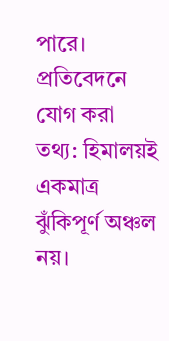পারে। প্রতিবেদনে যোগ করা তথ্য: হিমালয়ই একমাত্র ঝুঁকিপূর্ণ অঞ্চল নয়।